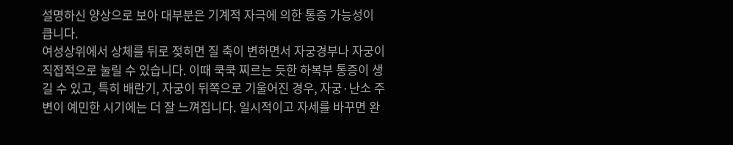설명하신 양상으로 보아 대부분은 기계적 자극에 의한 통증 가능성이 큽니다.
여성상위에서 상체를 뒤로 젖히면 질 축이 변하면서 자궁경부나 자궁이 직접적으로 눌릴 수 있습니다. 이때 쿡쿡 찌르는 듯한 하복부 통증이 생길 수 있고, 특히 배란기, 자궁이 뒤쪽으로 기울어진 경우, 자궁·난소 주변이 예민한 시기에는 더 잘 느껴집니다. 일시적이고 자세를 바꾸면 완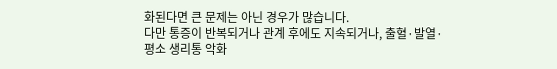화된다면 큰 문제는 아닌 경우가 많습니다.
다만 통증이 반복되거나 관계 후에도 지속되거나, 출혈·발열·평소 생리통 악화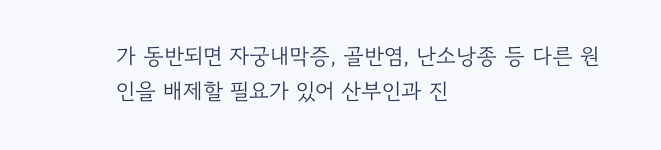가 동반되면 자궁내막증, 골반염, 난소낭종 등 다른 원인을 배제할 필요가 있어 산부인과 진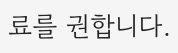료를 권합니다.